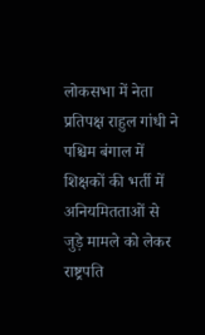लोकसभा में नेता प्रतिपक्ष राहुल गांधी ने पश्चिम बंगाल में शिक्षकों की भर्ती में अनियमितताओं से जुड़े मामले को लेकर राष्ट्रपति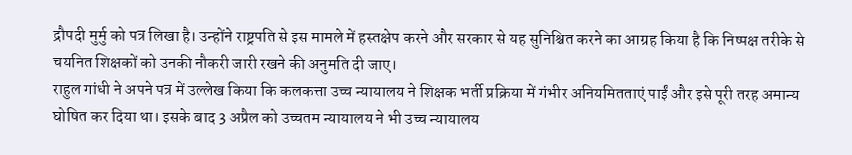द्रौपदी मुर्मु को पत्र लिखा है। उन्होंने राष्ट्रपति से इस मामले में हस्तक्षेप करने और सरकार से यह सुनिश्चित करने का आग्रह किया है कि निष्पक्ष तरीके से चयनित शिक्षकों को उनकी नौकरी जारी रखने की अनुमति दी जाए।
राहुल गांधी ने अपने पत्र में उल्लेख किया कि कलकत्ता उच्च न्यायालय ने शिक्षक भर्ती प्रक्रिया में गंभीर अनियमितताएं पाईं और इसे पूरी तरह अमान्य घोषित कर दिया था। इसके बाद 3 अप्रैल को उच्चतम न्यायालय ने भी उच्च न्यायालय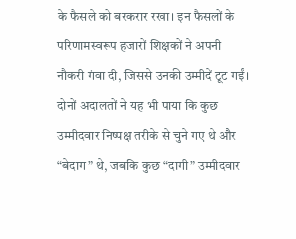के फैसले को बरकरार रखा। इन फैसलों के परिणामस्वरूप हजारों शिक्षकों ने अपनी नौकरी गंवा दी, जिससे उनकी उम्मीदें टूट गईं। दोनों अदालतों ने यह भी पाया कि कुछ उम्मीदवार निष्पक्ष तरीके से चुने गए थे और “बेदाग” थे, जबकि कुछ “दागी” उम्मीदवार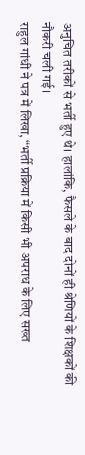अनुचित तरीकों से भर्ती हुए थे। हालांकि, फैसले के बाद दोनों ही श्रेणियों के शिक्षकों की नौकरी चली गई।
राहुल गांधी ने पत्र में लिखा, “भर्ती प्रक्रिया में किसी भी अपराध के लिए सख्त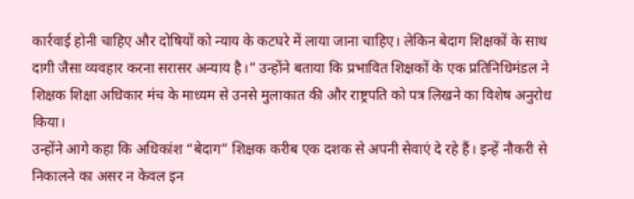कार्रवाई होनी चाहिए और दोषियों को न्याय के कटघरे में लाया जाना चाहिए। लेकिन बेदाग शिक्षकों के साथ दागी जैसा व्यवहार करना सरासर अन्याय है।” उन्होंने बताया कि प्रभावित शिक्षकों के एक प्रतिनिधिमंडल ने शिक्षक शिक्षा अधिकार मंच के माध्यम से उनसे मुलाकात की और राष्ट्रपति को पत्र लिखने का विशेष अनुरोध किया।
उन्होंने आगे कहा कि अधिकांश “बेदाग” शिक्षक करीब एक दशक से अपनी सेवाएं दे रहे हैं। इन्हें नौकरी से निकालने का असर न केवल इन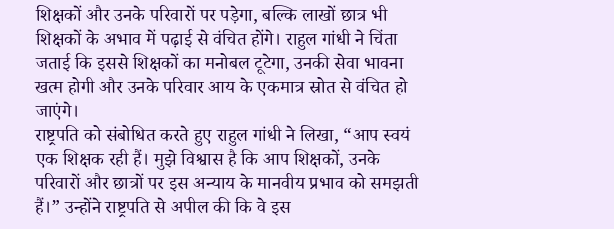शिक्षकों और उनके परिवारों पर पड़ेगा, बल्कि लाखों छात्र भी शिक्षकों के अभाव में पढ़ाई से वंचित होंगे। राहुल गांधी ने चिंता जताई कि इससे शिक्षकों का मनोबल टूटेगा, उनकी सेवा भावना खत्म होगी और उनके परिवार आय के एकमात्र स्रोत से वंचित हो जाएंगे।
राष्ट्रपति को संबोधित करते हुए राहुल गांधी ने लिखा, “आप स्वयं एक शिक्षक रही हैं। मुझे विश्वास है कि आप शिक्षकों, उनके परिवारों और छात्रों पर इस अन्याय के मानवीय प्रभाव को समझती हैं।” उन्होंने राष्ट्रपति से अपील की कि वे इस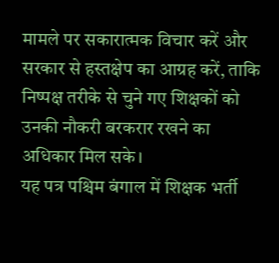मामले पर सकारात्मक विचार करें और सरकार से हस्तक्षेप का आग्रह करें, ताकि निष्पक्ष तरीके से चुने गए शिक्षकों को उनकी नौकरी बरकरार रखने का अधिकार मिल सके।
यह पत्र पश्चिम बंगाल में शिक्षक भर्ती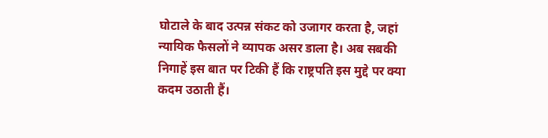घोटाले के बाद उत्पन्न संकट को उजागर करता है, जहां न्यायिक फैसलों ने व्यापक असर डाला है। अब सबकी निगाहें इस बात पर टिकी हैं कि राष्ट्रपति इस मुद्दे पर क्या कदम उठाती हैं।